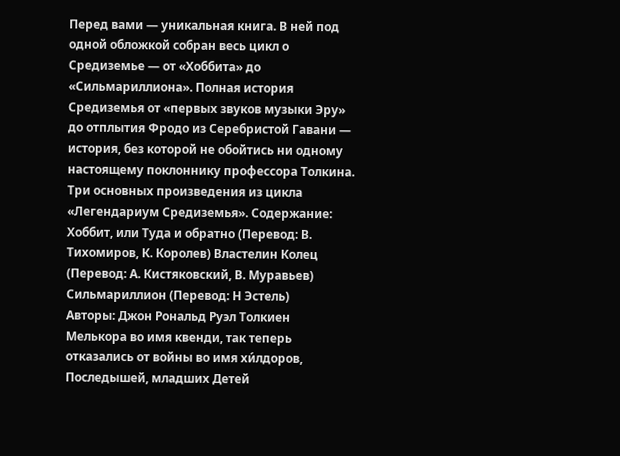Перед вами — уникальная книга. В ней под одной обложкой собран весь цикл о Средиземье — от «Хоббита» до «Сильмариллиона». Полная история Средиземья от «первых звуков музыки Эру» до отплытия Фродо из Серебристой Гавани — история, без которой не обойтись ни одному настоящему поклоннику профессора Толкина. Три основных произведения из цикла «Легендариум Средиземья». Содержание: Хоббит, или Туда и обратно (Перевод: В. Тихомиров, К. Королев) Властелин Колец (Перевод: А. Кистяковский, В. Муравьев) Сильмариллион (Перевод: Н Эстель)
Авторы: Джон Рональд Руэл Толкиен
Мелькора во имя квенди, так теперь отказались от войны во имя хи́лдоров, Последышей, младших Детей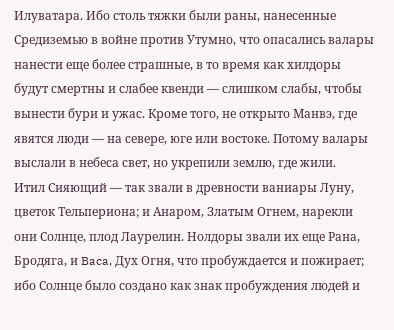Илуватара. Ибо столь тяжки были раны, нанесенные Средиземью в войне против Утумно, что опасались валары нанести еще более страшные, в то время как хилдоры будут смертны и слабее квенди — слишком слабы, чтобы вынести бури и ужас. Кроме того, не открыто Манвэ, где явятся люди — на севере, юге или востоке. Потому валары выслали в небеса свет, но укрепили землю, где жили.
Итил Сияющий — так звали в древности ваниары Луну, цветок Тельпериона; и Анаром, Златым Огнем, нарекли они Солнце, плод Лаурелин. Нолдоры звали их еще Рана, Бродяга, и Baca, Дух Огня, что пробуждается и пожирает; ибо Солнце было создано как знак пробуждения людей и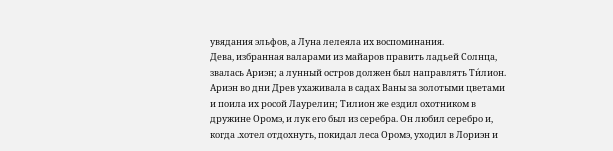увядания эльфов, а Луна лелеяла их воспоминания.
Дева, избранная валарами из майаров править ладьей Солнца, звалась Ариэн; а лунный остров должен был направлять Ти́лион. Ариэн во дни Древ ухаживала в садах Ваны за золотыми цветами и поила их росой Лаурелин; Тилион же ездил охотником в дружине Оромэ, и лук его был из серебра. Он любил серебро и, когда .хотел отдохнуть, покидал леса Оромэ, уходил в Лориэн и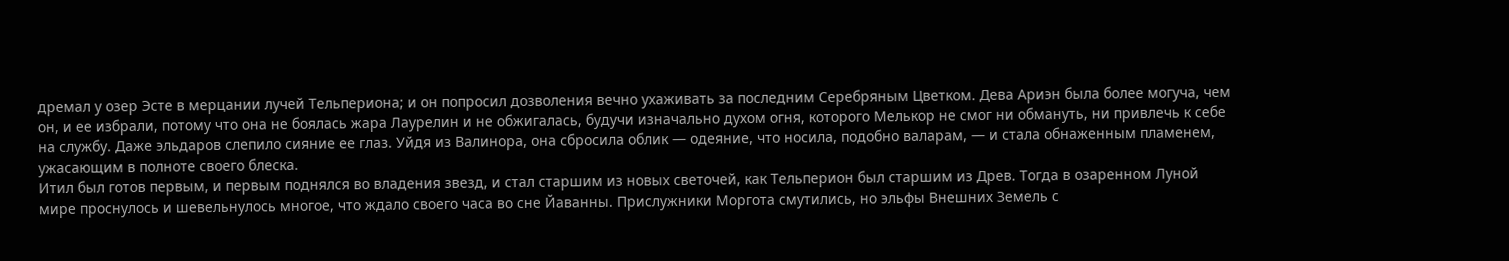дремал у озер Эсте в мерцании лучей Тельпериона; и он попросил дозволения вечно ухаживать за последним Серебряным Цветком. Дева Ариэн была более могуча, чем он, и ее избрали, потому что она не боялась жара Лаурелин и не обжигалась, будучи изначально духом огня, которого Мелькор не смог ни обмануть, ни привлечь к себе на службу. Даже эльдаров слепило сияние ее глаз. Уйдя из Валинора, она сбросила облик — одеяние, что носила, подобно валарам, — и стала обнаженным пламенем, ужасающим в полноте своего блеска.
Итил был готов первым, и первым поднялся во владения звезд, и стал старшим из новых светочей, как Тельперион был старшим из Древ. Тогда в озаренном Луной мире проснулось и шевельнулось многое, что ждало своего часа во сне Йаванны. Прислужники Моргота смутились, но эльфы Внешних Земель с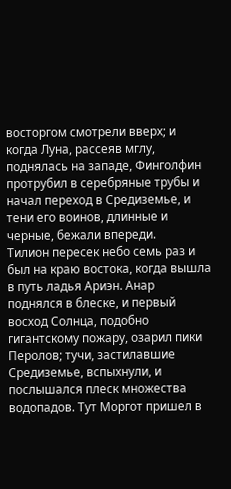восторгом смотрели вверх; и когда Луна, рассеяв мглу, поднялась на западе, Финголфин протрубил в серебряные трубы и начал переход в Средиземье, и тени его воинов, длинные и черные, бежали впереди.
Тилион пересек небо семь раз и был на краю востока, когда вышла в путь ладья Ариэн. Анар поднялся в блеске, и первый восход Солнца, подобно гигантскому пожару, озарил пики Перолов; тучи, застилавшие Средиземье, вспыхнули, и послышался плеск множества водопадов. Тут Моргот пришел в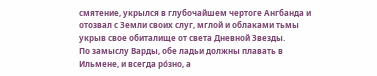смятение, укрылся в глубочайшем чертоге Ангбанда и отозвал с Земли своих слуг, мглой и облаками тьмы укрыв свое обиталище от света Дневной Звезды.
По замыслу Варды, обе ладьи должны плавать в Ильмене, и всегда ро́зно, а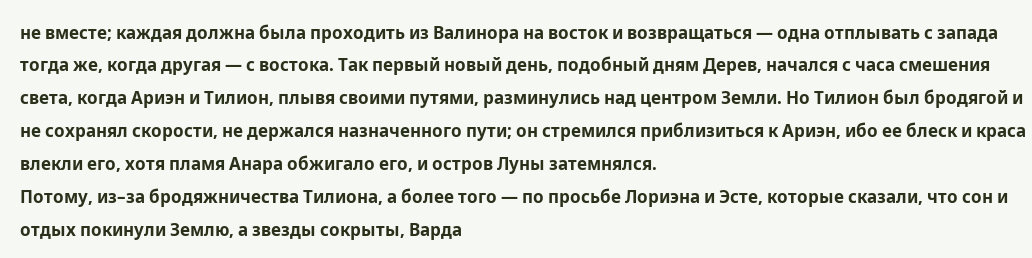не вместе; каждая должна была проходить из Валинора на восток и возвращаться — одна отплывать с запада тогда же, когда другая — с востока. Так первый новый день, подобный дням Дерев, начался с часа смешения света, когда Ариэн и Тилион, плывя своими путями, разминулись над центром Земли. Но Тилион был бродягой и не сохранял скорости, не держался назначенного пути; он стремился приблизиться к Ариэн, ибо ее блеск и краса влекли его, хотя пламя Анара обжигало его, и остров Луны затемнялся.
Потому, из–за бродяжничества Тилиона, а более того — по просьбе Лориэна и Эсте, которые сказали, что сон и отдых покинули Землю, а звезды сокрыты, Варда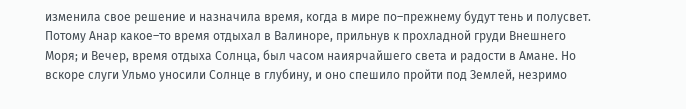изменила свое решение и назначила время, когда в мире по–прежнему будут тень и полусвет. Потому Анар какое–то время отдыхал в Валиноре, прильнув к прохладной груди Внешнего Моря; и Вечер, время отдыха Солнца, был часом наиярчайшего света и радости в Амане. Но вскоре слуги Ульмо уносили Солнце в глубину, и оно спешило пройти под Землей, незримо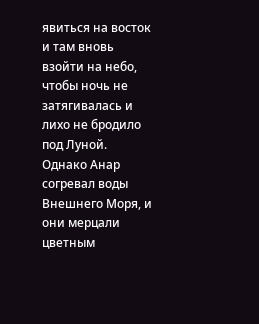явиться на восток и там вновь взойти на небо, чтобы ночь не затягивалась и лихо не бродило под Луной. Однако Анар согревал воды Внешнего Моря, и они мерцали цветным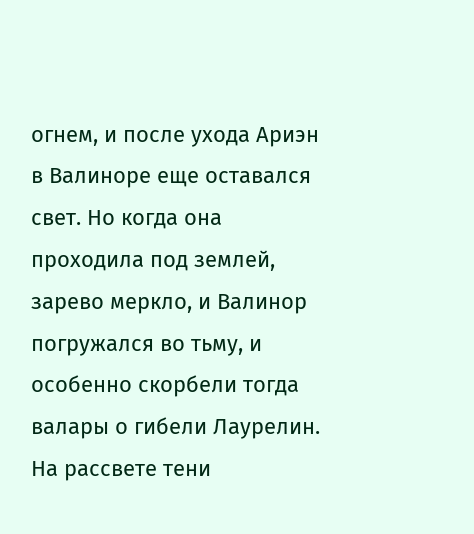огнем, и после ухода Ариэн в Валиноре еще оставался свет. Но когда она проходила под землей, зарево меркло, и Валинор погружался во тьму, и особенно скорбели тогда валары о гибели Лаурелин. На рассвете тени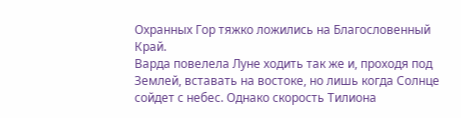Охранных Гор тяжко ложились на Благословенный Край.
Варда повелела Луне ходить так же и, проходя под Землей, вставать на востоке, но лишь когда Солнце сойдет с небес. Однако скорость Тилиона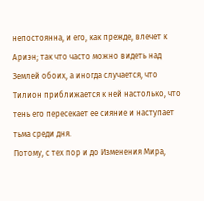непостоянна, и его, как прежде, влечет к Ариэн; так что часто можно видеть над Землей обоих, а иногда случается, что Тилион приближается к ней настолько, что тень его пересекает ее сияние и наступает тьма среди дня.
Потому, с тех пор и до Изменения Мира,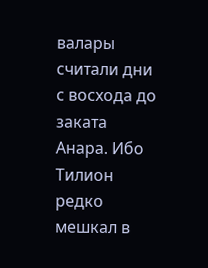валары считали дни с восхода до заката Анара. Ибо Тилион редко мешкал в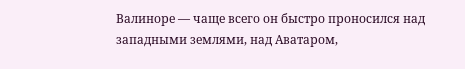Валиноре — чаще всего он быстро проносился над западными землями, над Аватаром,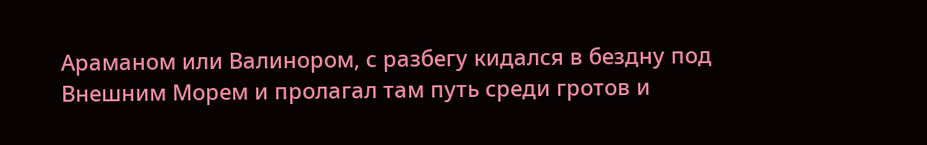Араманом или Валинором, с разбегу кидался в бездну под Внешним Морем и пролагал там путь среди гротов и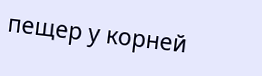пещер у корней